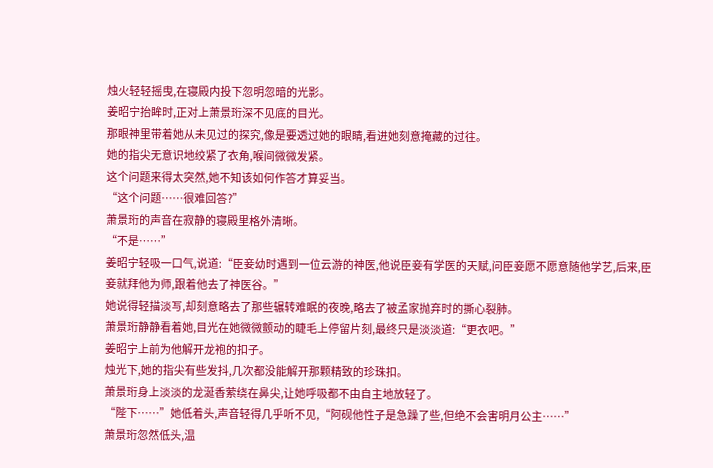烛火轻轻摇曳,在寝殿内投下忽明忽暗的光影。
姜昭宁抬眸时,正对上萧景珩深不见底的目光。
那眼神里带着她从未见过的探究,像是要透过她的眼睛,看进她刻意掩藏的过往。
她的指尖无意识地绞紧了衣角,喉间微微发紧。
这个问题来得太突然,她不知该如何作答才算妥当。
“这个问题……很难回答?”
萧景珩的声音在寂静的寝殿里格外清晰。
“不是……”
姜昭宁轻吸一口气,说道:“臣妾幼时遇到一位云游的神医,他说臣妾有学医的天赋,问臣妾愿不愿意随他学艺,后来,臣妾就拜他为师,跟着他去了神医谷。”
她说得轻描淡写,却刻意略去了那些辗转难眠的夜晚,略去了被孟家抛弃时的撕心裂肺。
萧景珩静静看着她,目光在她微微颤动的睫毛上停留片刻,最终只是淡淡道:“更衣吧。”
姜昭宁上前为他解开龙袍的扣子。
烛光下,她的指尖有些发抖,几次都没能解开那颗精致的珍珠扣。
萧景珩身上淡淡的龙涎香萦绕在鼻尖,让她呼吸都不由自主地放轻了。
“陛下……”她低着头,声音轻得几乎听不见,“阿砚他性子是急躁了些,但绝不会害明月公主……”
萧景珩忽然低头,温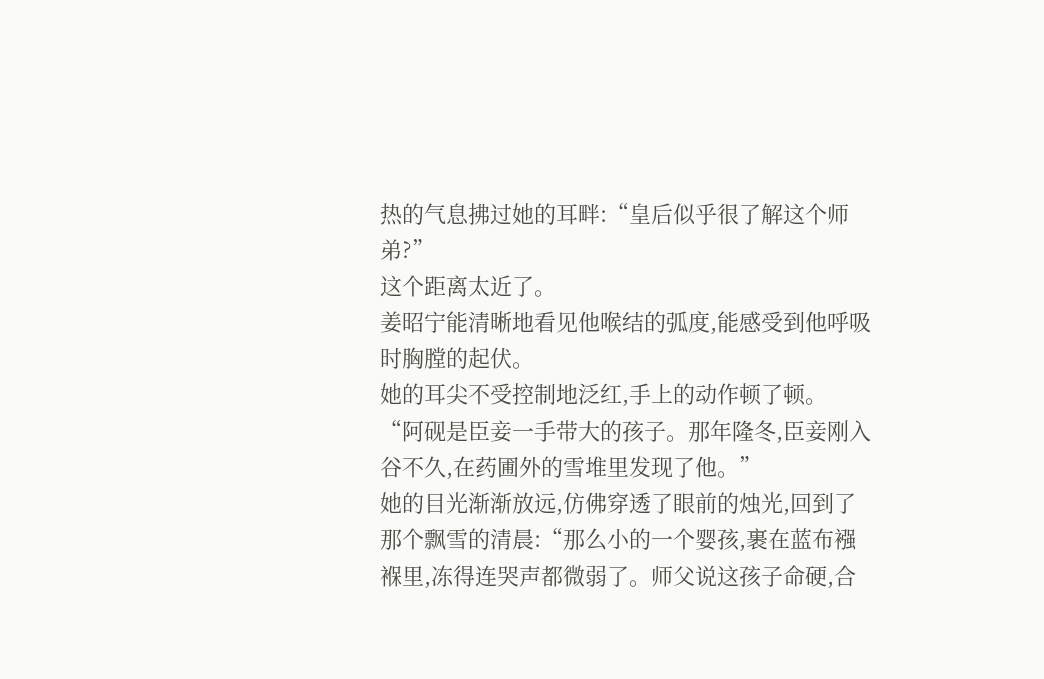热的气息拂过她的耳畔:“皇后似乎很了解这个师弟?”
这个距离太近了。
姜昭宁能清晰地看见他喉结的弧度,能感受到他呼吸时胸膛的起伏。
她的耳尖不受控制地泛红,手上的动作顿了顿。
“阿砚是臣妾一手带大的孩子。那年隆冬,臣妾刚入谷不久,在药圃外的雪堆里发现了他。”
她的目光渐渐放远,仿佛穿透了眼前的烛光,回到了那个飘雪的清晨:“那么小的一个婴孩,裹在蓝布襁褓里,冻得连哭声都微弱了。师父说这孩子命硬,合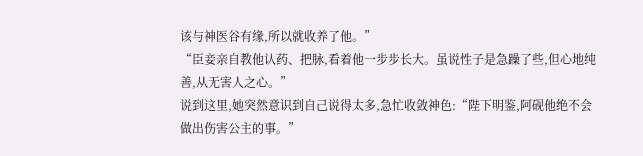该与神医谷有缘,所以就收养了他。”
“臣妾亲自教他认药、把脉,看着他一步步长大。虽说性子是急躁了些,但心地纯善,从无害人之心。”
说到这里,她突然意识到自己说得太多,急忙收敛神色:“陛下明鉴,阿砚他绝不会做出伤害公主的事。”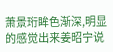萧景珩眸色渐深,明显的感觉出来姜昭宁说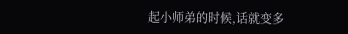起小师弟的时候,话就变多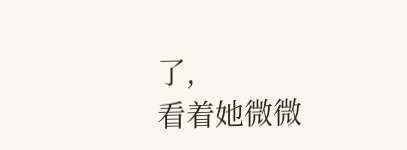了,
看着她微微